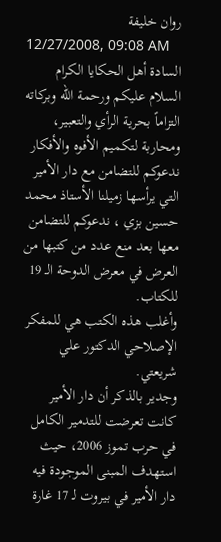روان خليفة
12/27/2008, 09:08 AM
السادة أهل الحكايا الكرام
السلام عليكم ورحمة الله وبركاته
التزاماً بحرية الرأي والتعبير، ومحاربة لتكميم الأفوه والأفكار ندعوكم للتضامن مع دار الأمير التي يرأسها زميلنا الأستاذ محمد حسين بزي ، ندعوكم للتضامن معها بعد منع عدد من كتبها من العرض في معرض الدوحة الـ 19 للكتاب.
وأغلب هذه الكتب هي للمفكر الإصلاحي الدكتور علي شريعتي.
وجدير بالذكر أن دار الأمير كانت تعرضت للتدمير الكامل في حرب تموز 2006، حيث استهدف المبنى الموجودة فيه دار الأمير في بيروت لـ 17 غارة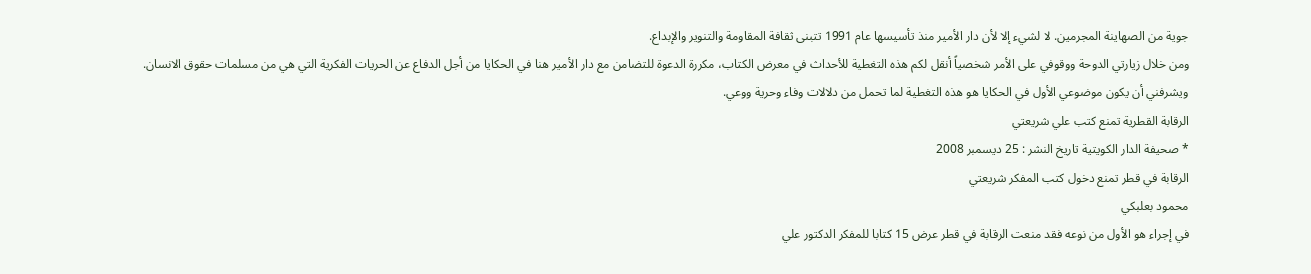جوية من الصهاينة المجرمين. لا لشيء إلا لأن دار الأمير منذ تأسيسها عام 1991 تتبنى ثقافة المقاومة والتنوير والإبداع.
ومن خلال زيارتي الدوحة ووقوفي على الأمر شخصياً أنقل لكم هذه التغطية للأحداث في معرض الكتاب، مكررة الدعوة للتضامن مع دار الأمير هنا في الحكايا من أجل الدفاع عن الحريات الفكرية التي هي من مسلمات حقوق الانسان.
ويشرفني أن يكون موضوعي الأول في الحكايا هو هذه التغطية لما تحمل من دلالات وفاء وحرية ووعي.
الرقابة القطرية تمنع كتب علي شريعتي
* صحيفة الدار الكويتية تاريخ النشر : 25 ديسمبر 2008
الرقابة في قطر تمنع دخول كتب المفكر شريعتي
محمود بعلبكي
في إجراء هو الأول من نوعه فقد منعت الرقابة في قطر عرض 15 كتابا للمفكر الدكتور علي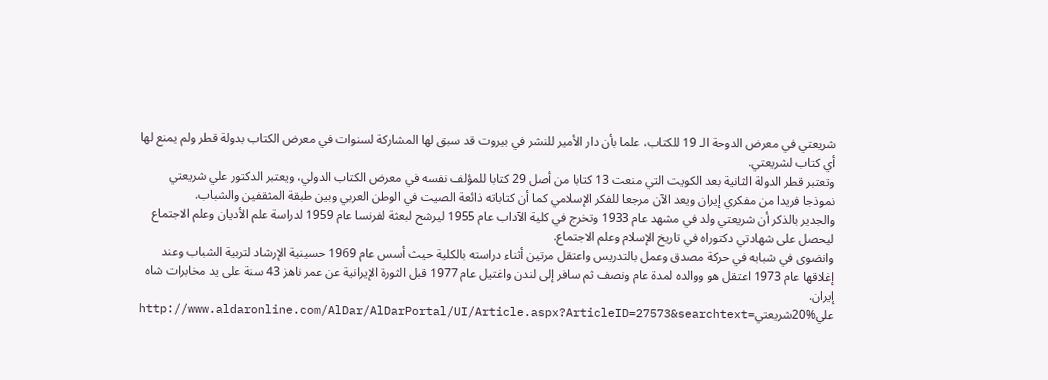شريعتي في معرض الدوحة الـ 19 للكتاب، علما بأن دار الأمير للنشر في بيروت قد سبق لها المشاركة لسنوات في معرض الكتاب بدولة قطر ولم يمنع لها أي كتاب لشريعتي.
وتعتبر قطر الدولة الثانية بعد الكويت التي منعت 13 كتابا من أصل 29 كتابا للمؤلف نفسه في معرض الكتاب الدولي، ويعتبر الدكتور علي شريعتي نموذجا فريدا من مفكري إيران ويعد الآن مرجعا للفكر الإسلامي كما أن كتاباته ذائعة الصيت في الوطن العربي وبين طبقة المثقفين والشباب.
والجدير بالذكر أن شريعتي ولد في مشهد عام 1933 وتخرج في كلية الآداب عام 1955 ليرشح لبعثة لفرنسا عام 1959 لدراسة علم الأديان وعلم الاجتماع ليحصل على شهادتي دكتوراه في تاريخ الإسلام وعلم الاجتماع.
وانضوى في شبابه في حركة مصدق وعمل بالتدريس واعتقل مرتين أثناء دراسته بالكلية حيث أسس عام 1969 حسينية الإرشاد لتربية الشباب وعند إغلاقها عام 1973 اعتقل هو ووالده لمدة عام ونصف ثم سافر إلى لندن واغتيل عام 1977 قبل الثورة الإيرانية عن عمر ناهز 43 سنة على يد مخابرات شاه إيران.
http://www.aldaronline.com/AlDar/AlDarPortal/UI/Article.aspx?ArticleID=27573&searchtext=علي%20شريعتي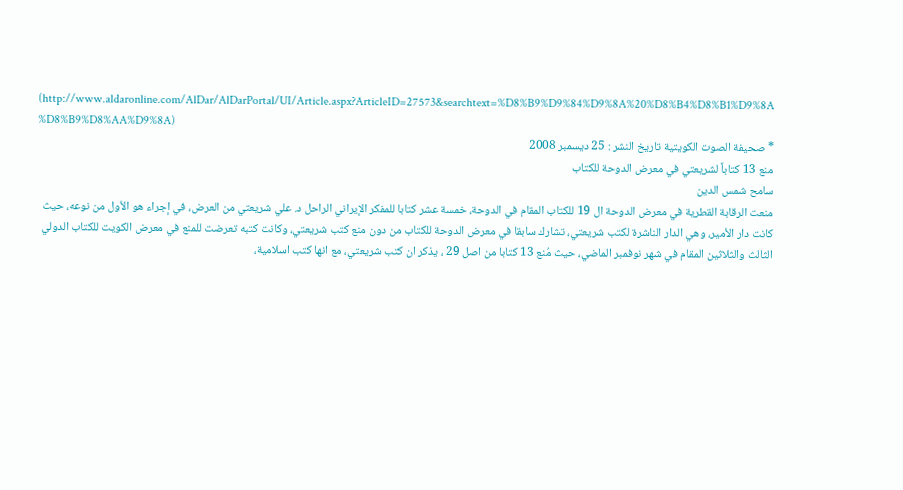(http://www.aldaronline.com/AlDar/AlDarPortal/UI/Article.aspx?ArticleID=27573&searchtext=%D8%B9%D9%84%D9%8A%20%D8%B4%D8%B1%D9%8A %D8%B9%D8%AA%D9%8A)
* صحيفة الصوت الكويتية تاريخ النشر : 25 ديسمبر 2008
منع 13 كتاباً لشريعتي في معرض الدوحة للكتاب
سامح شمس الدين
منعت الرقابة القطرية في معرض الدوحة ال 19 للكتاب المقام في الدوحة، خمسة عشر كتابا للمفكر الإيراني الراحل د. علي شريعتي من العرض، في إجراء هو الأول من نوعه، حيث كانت دار الأمير، وهي الدار الناشرة لكتب شريعتي، تشارك سابقا في معرض الدوحة للكتاب من دون منع كتب شريعتي، وكانت كتبه تعرضت للمنع في معرض الكويت للكتاب الدولي الثالث والثلاثين المقام في شهر نوفمبر الماضي، حيث مُنع 13 كتابا من اصل 29 ، يذكر ان كتب شريعتي، مع انها كتب اسلامية،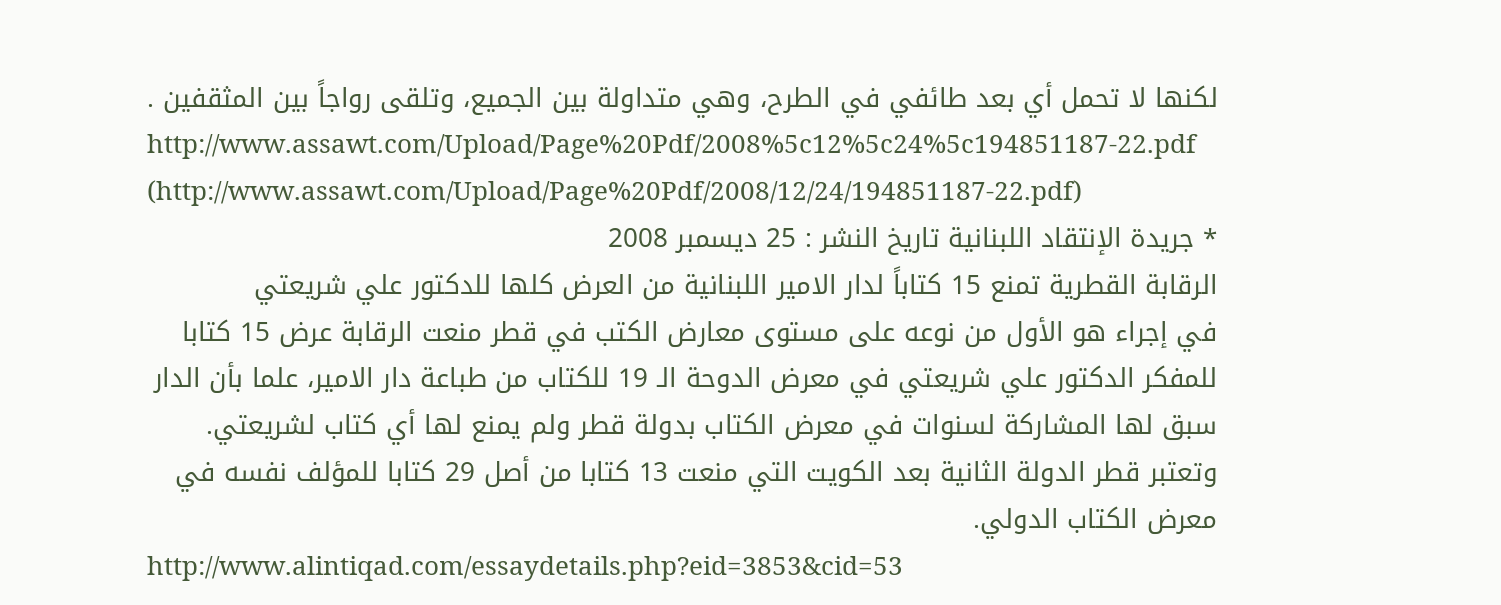لكنها لا تحمل أي بعد طائفي في الطرح، وهي متداولة بين الجميع، وتلقى رواجاً بين المثقفين .
http://www.assawt.com/Upload/Page%20Pdf/2008%5c12%5c24%5c194851187-22.pdf (http://www.assawt.com/Upload/Page%20Pdf/2008/12/24/194851187-22.pdf)
* جريدة الإنتقاد اللبنانية تاريخ النشر : 25 ديسمبر 2008
الرقابة القطرية تمنع 15 كتاباً لدار الامير اللبنانية من العرض كلها للدكتور علي شريعتي
في إجراء هو الأول من نوعه على مستوى معارض الكتب في قطر منعت الرقابة عرض 15 كتابا للمفكر الدكتور علي شريعتي في معرض الدوحة الـ 19 للكتاب من طباعة دار الامير، علما بأن الدار سبق لها المشاركة لسنوات في معرض الكتاب بدولة قطر ولم يمنع لها أي كتاب لشريعتي.
وتعتبر قطر الدولة الثانية بعد الكويت التي منعت 13 كتابا من أصل 29 كتابا للمؤلف نفسه في معرض الكتاب الدولي.
http://www.alintiqad.com/essaydetails.php?eid=3853&cid=53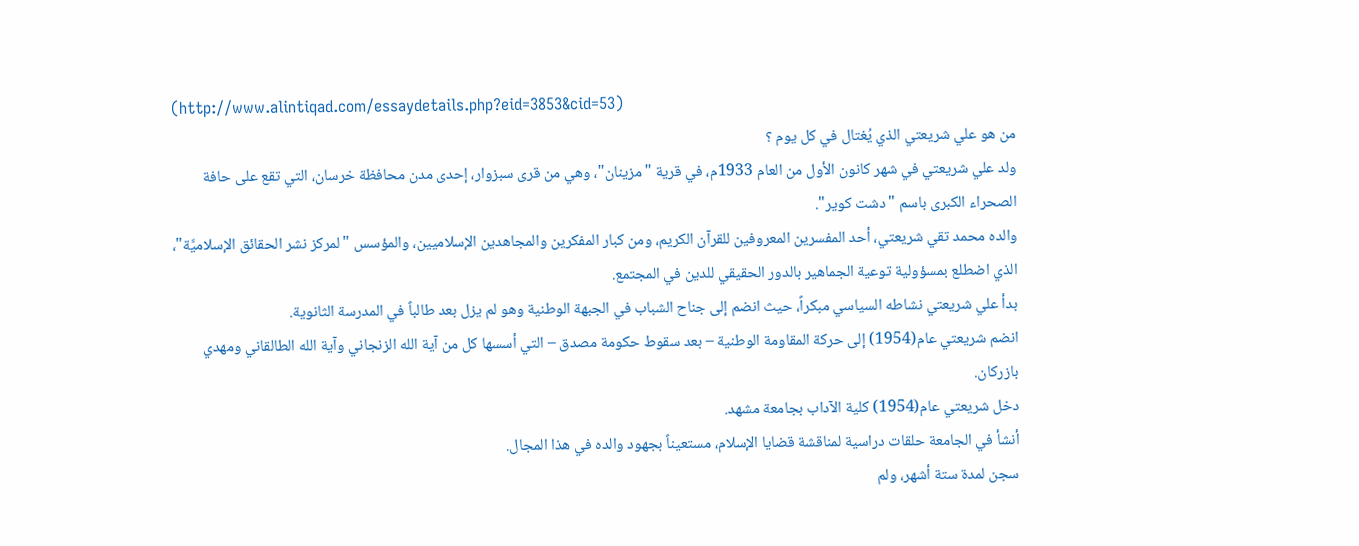(http://www.alintiqad.com/essaydetails.php?eid=3853&cid=53)
من هو علي شريعتي الذي يُغتال في كل يوم ؟
ولد علي شريعتي في شهر كانون الأول من العام 1933م، في قرية "مزينان"، وهي من قرى سبزوار، إحدى مدن محافظة خرسان، التي تقع على حافة الصحراء الكبرى باسم "دشت كوير".
والده محمد تقي شريعتي، أحد المفسرين المعروفين للقرآن الكريم، ومن كبار المفكرين والمجاهدين الإسلاميين، والمؤسس "لمركز نشر الحقائق الإسلاميَّة"، الذي اضطلع بمسؤولية توعية الجماهير بالدور الحقيقي للدين في المجتمع.
بدأ علي شريعتي نشاطه السياسي مبكراً، حيث انضم إلى جناح الشباب في الجبهة الوطنية وهو لم يزل بعد طالباً في المدرسة الثانوية.
انضم شريعتي عام(1954) إلى حركة المقاومة الوطنية – بعد سقوط حكومة مصدق – التي أسسها كل من آية الله الزنجاني وآية الله الطالقاني ومهدي بازركان.
دخل شريعتي عام(1954) كلية الآداب بجامعة مشهد.
أنشأ في الجامعة حلقات دراسية لمناقشة قضايا الإسلام، مستعيناً بجهود والده في هذا المجال.
سجن لمدة ستة أشهر، ولم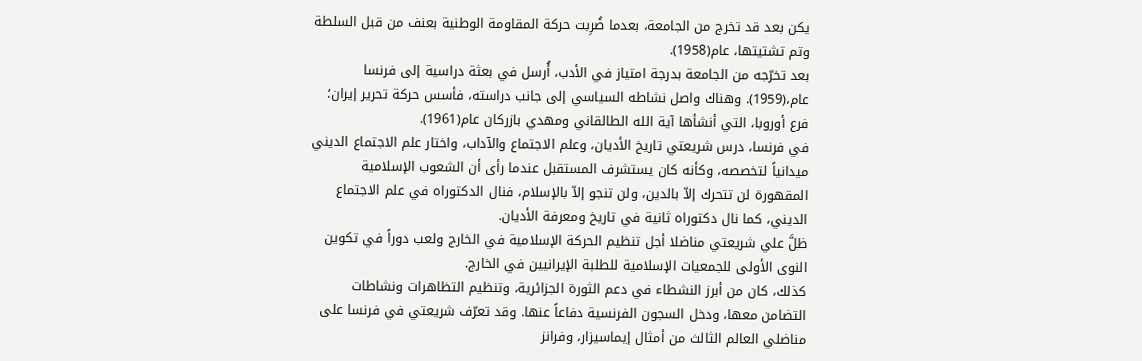يكن بعد قد تخرج من الجامعة، بعدما ضُرِبت حركة المقاومة الوطنية بعنف من قبل السلطة وتم تشتيتها، عام(1958).
بعد تخرّجه من الجامعة بدرجة امتياز في الأدب، أُرسل في بعثة دراسية إلى فرنسا عام،(1959). وهناك واصل نشاطه السياسي إلى جانب دراسته، فأسس حركة تحرير إيران؛ فرع أوروبا، التي أنشأها آية الله الطالقاني ومهدي بازركان عام(1961).
في فرنسا، درس شريعتي تاريخ الأديان، وعلم الاجتماع والآداب، واختار علم الاجتماع الديني ميدانياً لتخصصه، وكأنه كان يستشرف المستقبل عندما رأى أن الشعوب الإسلامية المقهورة لن تتحرك إلاّ بالدين، ولن تنجو إلاّ بالإسلام، فنال الدكتوراه في علم الاجتماع الديني، كما نال دكتوراه ثانية في تاريخ ومعرفة الأديان.
ظلَّ علي شريعتي مناضلا أجل تنظيم الحركة الإسلامية في الخارج ولعب دوراً في تكوين النوى الأولى للجمعيات الإسلامية للطلبة الإيرانيين في الخارج.
كذلك، كان من أبرز النشطاء في دعم الثورة الجزائرية، وتنظيم التظاهرات ونشاطات التضامن معها، ودخل السجون الفرنسية دفاعاً عنها. وقد تعرّف شريعتي في فرنسا على مناضلي العالم الثالث من أمثال إيماسيزار، وفرانز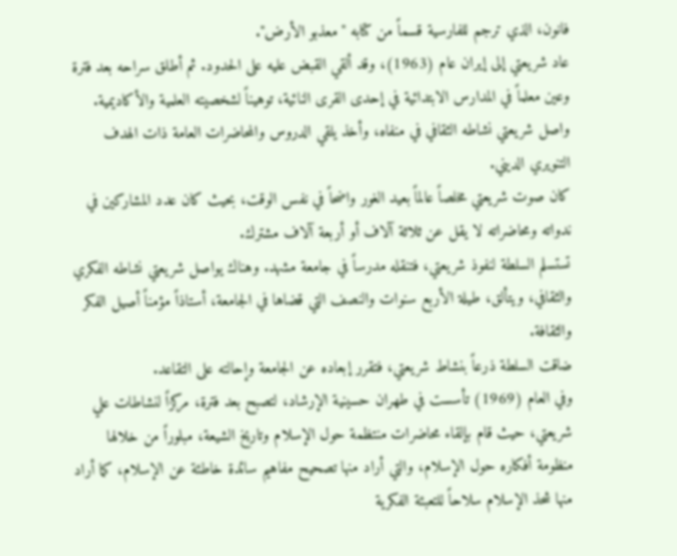فانون، الذي ترجم للفارسية قسماً من كتابه "معذبو الأرض".
عاد شريعتي إلى إيران عام (1963)، وقد ألقي القبض عليه على الحدود. ثم أطلق سراحه بعد فترة وعين معلماً في المدارس الابتدائية في إحدى القرى النائية، توهيناً لشخصيته العلمية والأكاديمية.
واصل شريعتي نشاطه الثقافي في منفاه، وأخذ يلقي الدروس والمحاضرات العامة ذات الهدف التنويري الديني.
كان صوت شريعتي مخلصاً عالماً بعيد الغور واضحاً في نفس الوقت، بحيث كان عدد المشاركين في ندواته ومحاضراته لا يقل عن ثلاثة آلاف أو أربعة آلاف مشترك.
تستسلم السلطة لنفوذ شريعتي، فتنقله مدرساً في جامعة مشهد. وهناك يواصل شريعتي نشاطه الفكري والثقافي، ويتألق، طيلة الأربع سنوات والنصف التي قضاها في الجامعة، أستاذاً مؤمناً أصيل الفكر والثقافة.
ضاقت السلطة ذرعاً بنشاط شريعتي، فتقرر إبعاده عن الجامعة وإحالته على التقاعد.
وفي العام (1969) تأسست في طهران حسينية الإرشاد، لتصبح بعد فترة، مركزاً لنشاطات علي شريعتي، حيث قام بإلقاء محاضرات منتظمة حول الإسلام وتاريخ الشيعة، مبلوراً من خلالها منظومة أفكاره حول الإسلام، والتي أراد منها تصحيح مفاهيم سائدة خاطئة عن الإسلام، كما أراد منها شحذ الإسلام سلاحاً للتعبئة الفكرية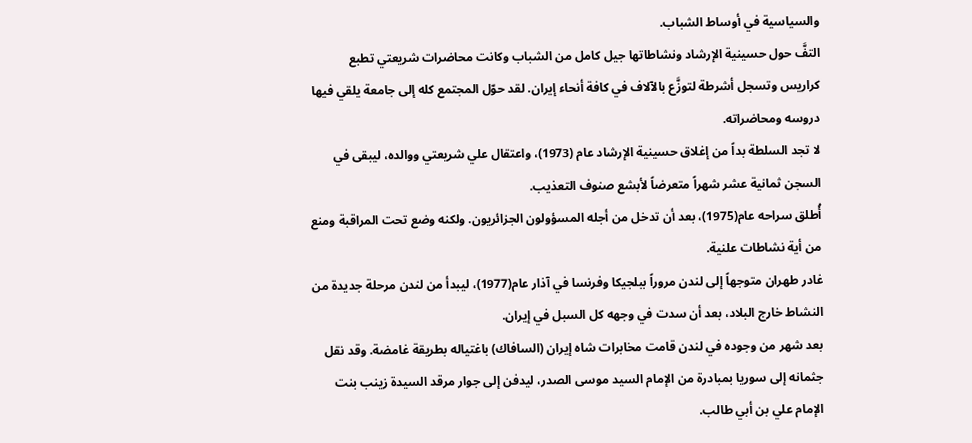والسياسية في أوساط الشباب.
التفَّ حول حسينية الإرشاد ونشاطاتها جيل كامل من الشباب وكانت محاضرات شريعتي تطبع كراريس وتسجل أشرطة لتوزَّع بالآلاف في كافة أنحاء إيران. لقد حوّل المجتمع كله إلى جامعة يلقي فيها دروسه ومحاضراته.
لا تجد السلطة بداً من إغلاق حسينية الإرشاد عام (1973)، واعتقال علي شريعتي ووالده، ليبقى في السجن ثمانية عشر شهراً متعرضاً لأبشع صنوف التعذيب.
أُطلق سراحه عام(1975)، بعد أن تدخل من أجله المسؤولون الجزائريون. ولكنه وضع تحت المراقبة ومنع من أية نشاطات علنية.
غادر طهران متوجهاً إلى لندن مروراً ببلجيكا وفرنسا في آذار عام(1977)، ليبدأ من لندن مرحلة جديدة من النشاط خارج البلاد، بعد أن سدت في وجهه كل السبل في إيران.
بعد شهر من وجوده في لندن قامت مخابرات شاه إيران (السافاك) باغتياله بطريقة غامضة. وقد نقل جثمانه إلى سوريا بمبادرة من الإمام السيد موسى الصدر، ليدفن إلى جوار مرقد السيدة زينب بنت الإمام علي بن أبي طالب.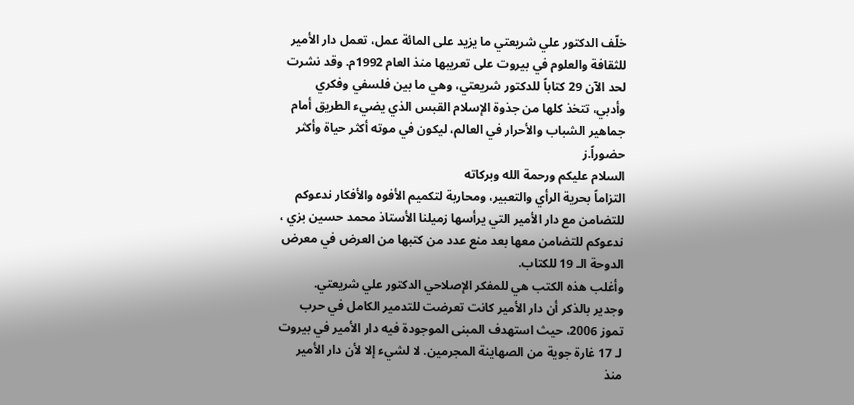خلّف الدكتور علي شريعتي ما يزيد على المائة عمل، تعمل دار الأمير للثقافة والعلوم في بيروت على تعريبها منذ العام 1992م. وقد نشرت لحد الآن 29 كتاباً للدكتور شريعتي، وهي ما بين فلسفي وفكري وأدبي، تتخذ كلها من جذوة الإسلام القبس الذي يضيء الطريق أمام جماهير الشباب والأحرار في العالم، ليكون في موته أكثر حياة وأكثر حضوراً.ز
السلام عليكم ورحمة الله وبركاته
التزاماً بحرية الرأي والتعبير، ومحاربة لتكميم الأفوه والأفكار ندعوكم للتضامن مع دار الأمير التي يرأسها زميلنا الأستاذ محمد حسين بزي ، ندعوكم للتضامن معها بعد منع عدد من كتبها من العرض في معرض الدوحة الـ 19 للكتاب.
وأغلب هذه الكتب هي للمفكر الإصلاحي الدكتور علي شريعتي.
وجدير بالذكر أن دار الأمير كانت تعرضت للتدمير الكامل في حرب تموز 2006، حيث استهدف المبنى الموجودة فيه دار الأمير في بيروت لـ 17 غارة جوية من الصهاينة المجرمين. لا لشيء إلا لأن دار الأمير منذ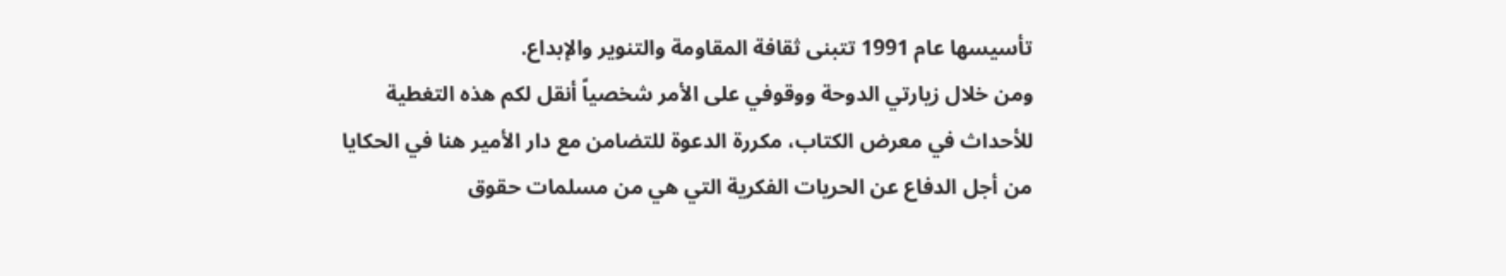تأسيسها عام 1991 تتبنى ثقافة المقاومة والتنوير والإبداع.
ومن خلال زيارتي الدوحة ووقوفي على الأمر شخصياً أنقل لكم هذه التغطية للأحداث في معرض الكتاب، مكررة الدعوة للتضامن مع دار الأمير هنا في الحكايا من أجل الدفاع عن الحريات الفكرية التي هي من مسلمات حقوق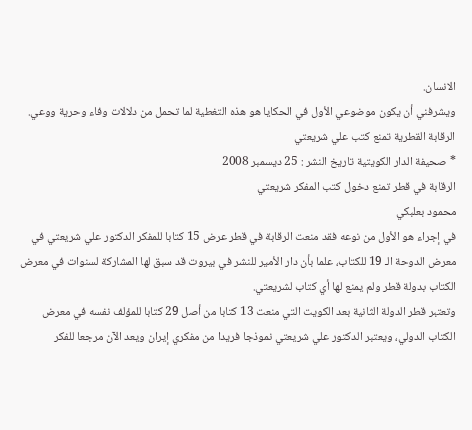الانسان.
ويشرفني أن يكون موضوعي الأول في الحكايا هو هذه التغطية لما تحمل من دلالات وفاء وحرية ووعي.
الرقابة القطرية تمنع كتب علي شريعتي
* صحيفة الدار الكويتية تاريخ النشر : 25 ديسمبر 2008
الرقابة في قطر تمنع دخول كتب المفكر شريعتي
محمود بعلبكي
في إجراء هو الأول من نوعه فقد منعت الرقابة في قطر عرض 15 كتابا للمفكر الدكتور علي شريعتي في معرض الدوحة الـ 19 للكتاب، علما بأن دار الأمير للنشر في بيروت قد سبق لها المشاركة لسنوات في معرض الكتاب بدولة قطر ولم يمنع لها أي كتاب لشريعتي.
وتعتبر قطر الدولة الثانية بعد الكويت التي منعت 13 كتابا من أصل 29 كتابا للمؤلف نفسه في معرض الكتاب الدولي، ويعتبر الدكتور علي شريعتي نموذجا فريدا من مفكري إيران ويعد الآن مرجعا للفكر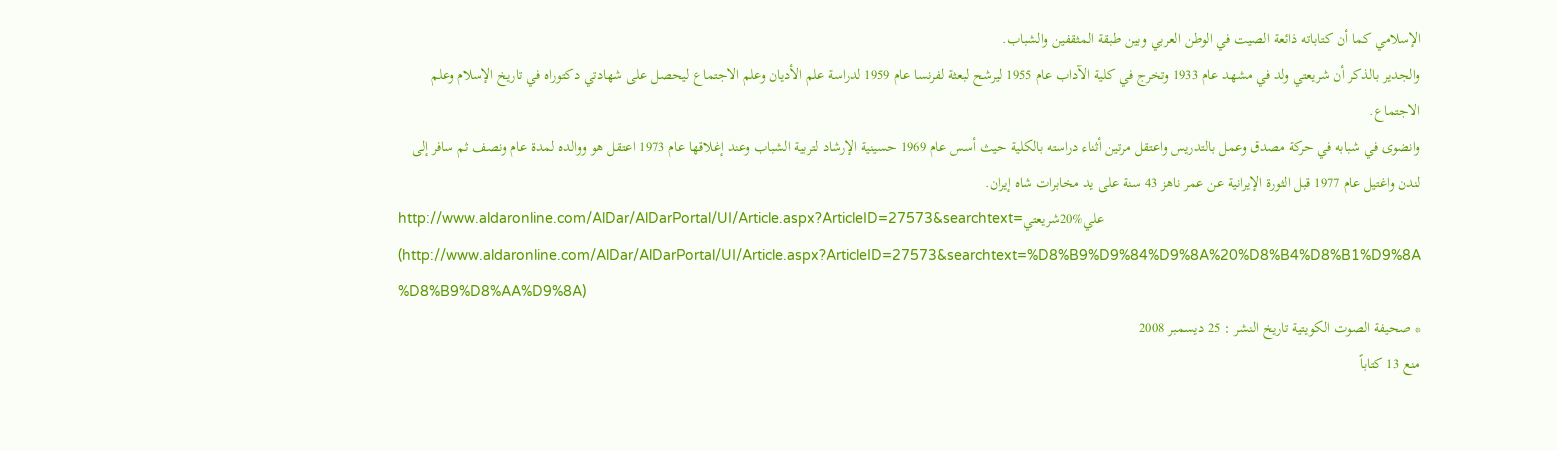الإسلامي كما أن كتاباته ذائعة الصيت في الوطن العربي وبين طبقة المثقفين والشباب.
والجدير بالذكر أن شريعتي ولد في مشهد عام 1933 وتخرج في كلية الآداب عام 1955 ليرشح لبعثة لفرنسا عام 1959 لدراسة علم الأديان وعلم الاجتماع ليحصل على شهادتي دكتوراه في تاريخ الإسلام وعلم الاجتماع.
وانضوى في شبابه في حركة مصدق وعمل بالتدريس واعتقل مرتين أثناء دراسته بالكلية حيث أسس عام 1969 حسينية الإرشاد لتربية الشباب وعند إغلاقها عام 1973 اعتقل هو ووالده لمدة عام ونصف ثم سافر إلى لندن واغتيل عام 1977 قبل الثورة الإيرانية عن عمر ناهز 43 سنة على يد مخابرات شاه إيران.
http://www.aldaronline.com/AlDar/AlDarPortal/UI/Article.aspx?ArticleID=27573&searchtext=علي%20شريعتي (http://www.aldaronline.com/AlDar/AlDarPortal/UI/Article.aspx?ArticleID=27573&searchtext=%D8%B9%D9%84%D9%8A%20%D8%B4%D8%B1%D9%8A %D8%B9%D8%AA%D9%8A)
* صحيفة الصوت الكويتية تاريخ النشر : 25 ديسمبر 2008
منع 13 كتاباً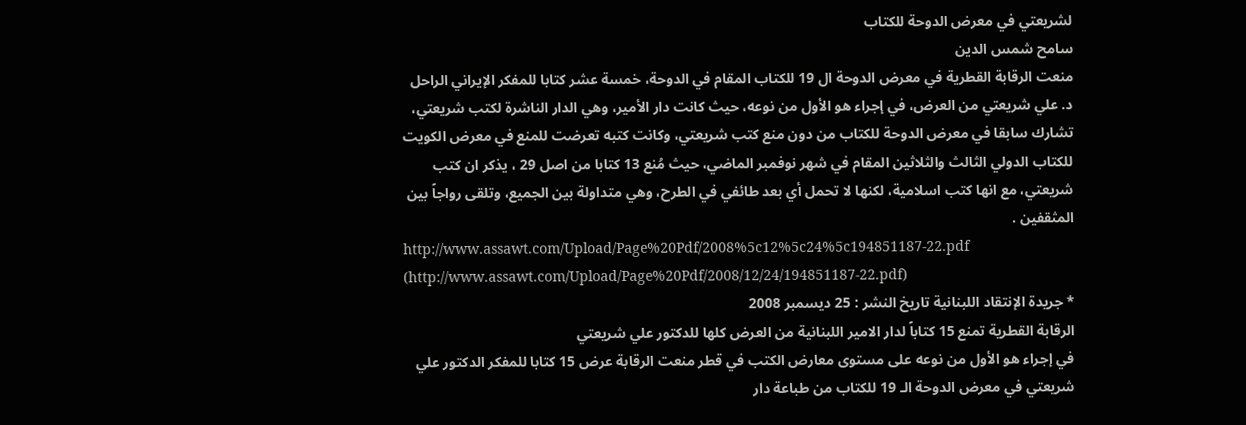لشريعتي في معرض الدوحة للكتاب
سامح شمس الدين
منعت الرقابة القطرية في معرض الدوحة ال 19 للكتاب المقام في الدوحة، خمسة عشر كتابا للمفكر الإيراني الراحل د. علي شريعتي من العرض، في إجراء هو الأول من نوعه، حيث كانت دار الأمير، وهي الدار الناشرة لكتب شريعتي، تشارك سابقا في معرض الدوحة للكتاب من دون منع كتب شريعتي، وكانت كتبه تعرضت للمنع في معرض الكويت للكتاب الدولي الثالث والثلاثين المقام في شهر نوفمبر الماضي، حيث مُنع 13 كتابا من اصل 29 ، يذكر ان كتب شريعتي، مع انها كتب اسلامية، لكنها لا تحمل أي بعد طائفي في الطرح، وهي متداولة بين الجميع، وتلقى رواجاً بين المثقفين .
http://www.assawt.com/Upload/Page%20Pdf/2008%5c12%5c24%5c194851187-22.pdf (http://www.assawt.com/Upload/Page%20Pdf/2008/12/24/194851187-22.pdf)
* جريدة الإنتقاد اللبنانية تاريخ النشر : 25 ديسمبر 2008
الرقابة القطرية تمنع 15 كتاباً لدار الامير اللبنانية من العرض كلها للدكتور علي شريعتي
في إجراء هو الأول من نوعه على مستوى معارض الكتب في قطر منعت الرقابة عرض 15 كتابا للمفكر الدكتور علي شريعتي في معرض الدوحة الـ 19 للكتاب من طباعة دار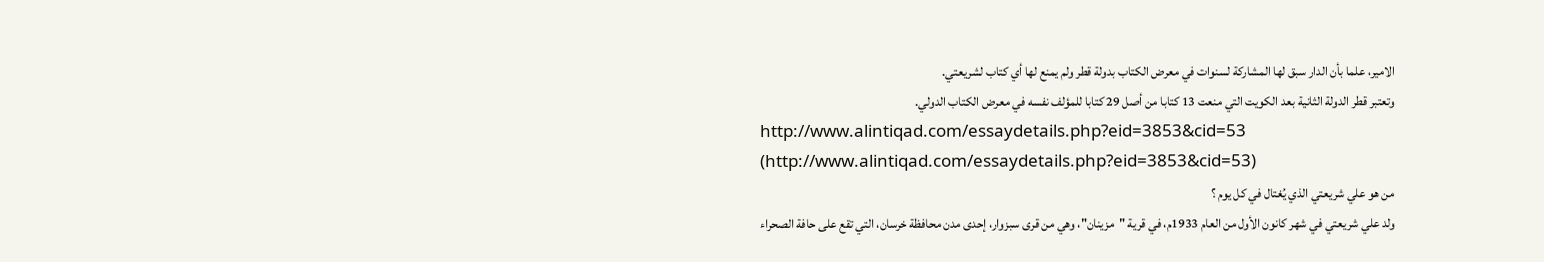الامير، علما بأن الدار سبق لها المشاركة لسنوات في معرض الكتاب بدولة قطر ولم يمنع لها أي كتاب لشريعتي.
وتعتبر قطر الدولة الثانية بعد الكويت التي منعت 13 كتابا من أصل 29 كتابا للمؤلف نفسه في معرض الكتاب الدولي.
http://www.alintiqad.com/essaydetails.php?eid=3853&cid=53 (http://www.alintiqad.com/essaydetails.php?eid=3853&cid=53)
من هو علي شريعتي الذي يُغتال في كل يوم ؟
ولد علي شريعتي في شهر كانون الأول من العام 1933م، في قرية "مزينان"، وهي من قرى سبزوار، إحدى مدن محافظة خرسان، التي تقع على حافة الصحراء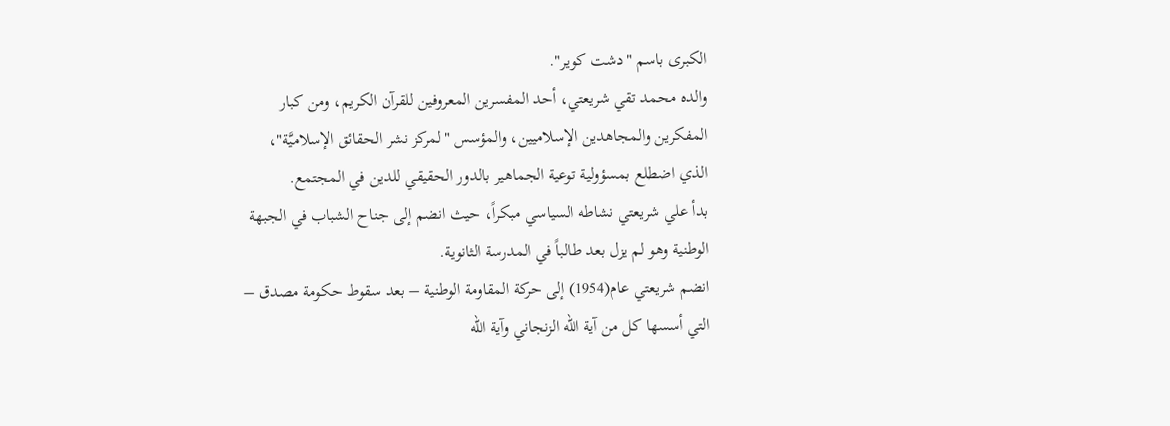الكبرى باسم "دشت كوير".
والده محمد تقي شريعتي، أحد المفسرين المعروفين للقرآن الكريم، ومن كبار المفكرين والمجاهدين الإسلاميين، والمؤسس "لمركز نشر الحقائق الإسلاميَّة"، الذي اضطلع بمسؤولية توعية الجماهير بالدور الحقيقي للدين في المجتمع.
بدأ علي شريعتي نشاطه السياسي مبكراً، حيث انضم إلى جناح الشباب في الجبهة الوطنية وهو لم يزل بعد طالباً في المدرسة الثانوية.
انضم شريعتي عام(1954) إلى حركة المقاومة الوطنية – بعد سقوط حكومة مصدق – التي أسسها كل من آية الله الزنجاني وآية الله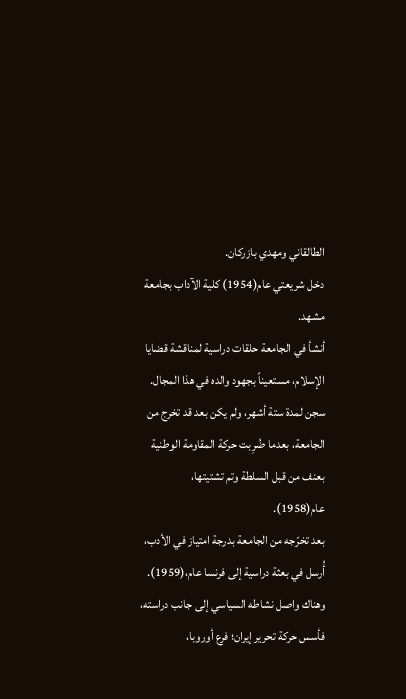الطالقاني ومهدي بازركان.
دخل شريعتي عام(1954) كلية الآداب بجامعة مشهد.
أنشأ في الجامعة حلقات دراسية لمناقشة قضايا الإسلام، مستعيناً بجهود والده في هذا المجال.
سجن لمدة ستة أشهر، ولم يكن بعد قد تخرج من الجامعة، بعدما ضُرِبت حركة المقاومة الوطنية بعنف من قبل السلطة وتم تشتيتها، عام(1958).
بعد تخرّجه من الجامعة بدرجة امتياز في الأدب، أُرسل في بعثة دراسية إلى فرنسا عام،(1959). وهناك واصل نشاطه السياسي إلى جانب دراسته، فأسس حركة تحرير إيران؛ فرع أوروبا،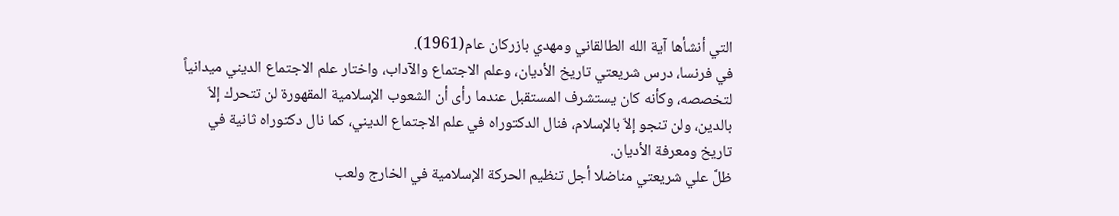التي أنشأها آية الله الطالقاني ومهدي بازركان عام(1961).
في فرنسا، درس شريعتي تاريخ الأديان، وعلم الاجتماع والآداب، واختار علم الاجتماع الديني ميدانياً لتخصصه، وكأنه كان يستشرف المستقبل عندما رأى أن الشعوب الإسلامية المقهورة لن تتحرك إلاّ بالدين، ولن تنجو إلاّ بالإسلام، فنال الدكتوراه في علم الاجتماع الديني، كما نال دكتوراه ثانية في تاريخ ومعرفة الأديان.
ظلَّ علي شريعتي مناضلا أجل تنظيم الحركة الإسلامية في الخارج ولعب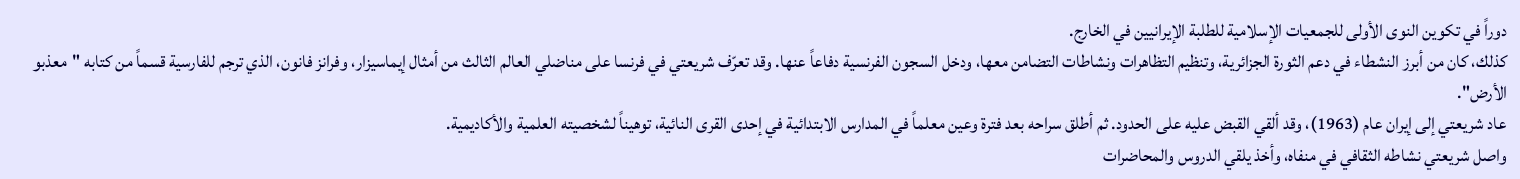دوراً في تكوين النوى الأولى للجمعيات الإسلامية للطلبة الإيرانيين في الخارج.
كذلك، كان من أبرز النشطاء في دعم الثورة الجزائرية، وتنظيم التظاهرات ونشاطات التضامن معها، ودخل السجون الفرنسية دفاعاً عنها. وقد تعرّف شريعتي في فرنسا على مناضلي العالم الثالث من أمثال إيماسيزار، وفرانز فانون، الذي ترجم للفارسية قسماً من كتابه "معذبو الأرض".
عاد شريعتي إلى إيران عام (1963)، وقد ألقي القبض عليه على الحدود. ثم أطلق سراحه بعد فترة وعين معلماً في المدارس الابتدائية في إحدى القرى النائية، توهيناً لشخصيته العلمية والأكاديمية.
واصل شريعتي نشاطه الثقافي في منفاه، وأخذ يلقي الدروس والمحاضرات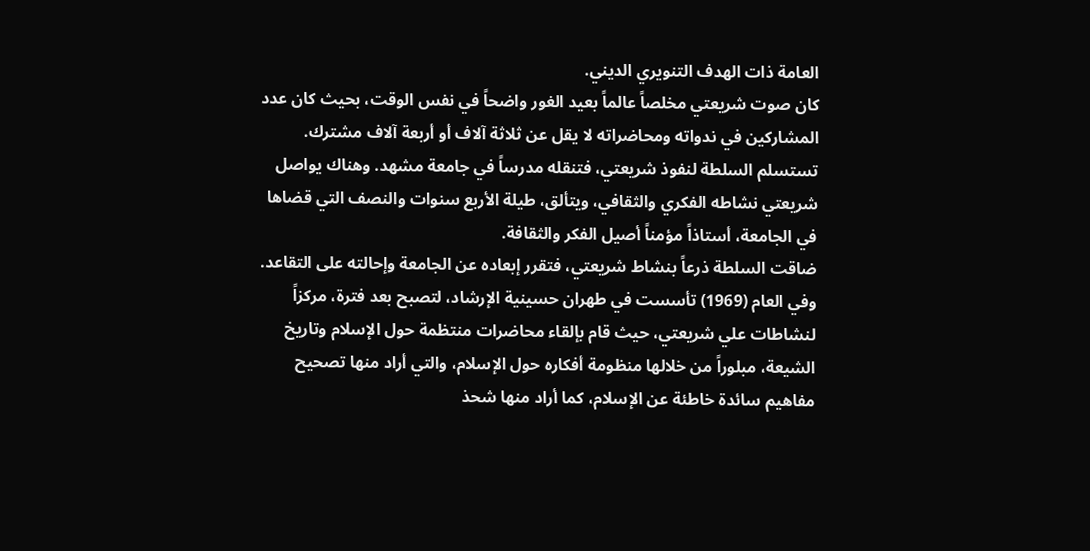العامة ذات الهدف التنويري الديني.
كان صوت شريعتي مخلصاً عالماً بعيد الغور واضحاً في نفس الوقت، بحيث كان عدد المشاركين في ندواته ومحاضراته لا يقل عن ثلاثة آلاف أو أربعة آلاف مشترك.
تستسلم السلطة لنفوذ شريعتي، فتنقله مدرساً في جامعة مشهد. وهناك يواصل شريعتي نشاطه الفكري والثقافي، ويتألق، طيلة الأربع سنوات والنصف التي قضاها في الجامعة، أستاذاً مؤمناً أصيل الفكر والثقافة.
ضاقت السلطة ذرعاً بنشاط شريعتي، فتقرر إبعاده عن الجامعة وإحالته على التقاعد.
وفي العام (1969) تأسست في طهران حسينية الإرشاد، لتصبح بعد فترة، مركزاً لنشاطات علي شريعتي، حيث قام بإلقاء محاضرات منتظمة حول الإسلام وتاريخ الشيعة، مبلوراً من خلالها منظومة أفكاره حول الإسلام، والتي أراد منها تصحيح مفاهيم سائدة خاطئة عن الإسلام، كما أراد منها شحذ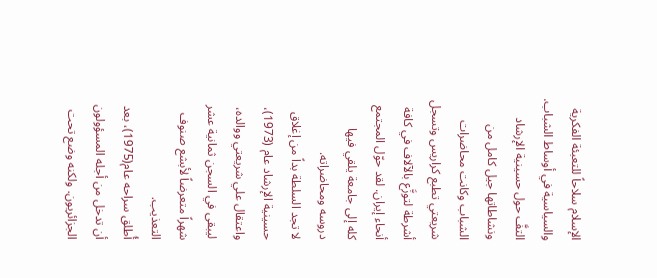الإسلام سلاحاً للتعبئة الفكرية والسياسية في أوساط الشباب.
التفَّ حول حسينية الإرشاد ونشاطاتها جيل كامل من الشباب وكانت محاضرات شريعتي تطبع كراريس وتسجل أشرطة لتوزَّع بالآلاف في كافة أنحاء إيران. لقد حوّل المجتمع كله إلى جامعة يلقي فيها دروسه ومحاضراته.
لا تجد السلطة بداً من إغلاق حسينية الإرشاد عام (1973)، واعتقال علي شريعتي ووالده، ليبقى في السجن ثمانية عشر شهراً متعرضاً لأبشع صنوف التعذيب.
أُطلق سراحه عام(1975)، بعد أن تدخل من أجله المسؤولون الجزائريون. ولكنه وضع تحت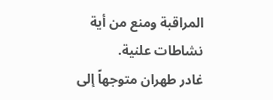المراقبة ومنع من أية نشاطات علنية.
غادر طهران متوجهاً إلى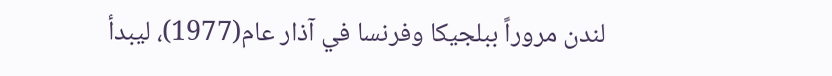لندن مروراً ببلجيكا وفرنسا في آذار عام(1977)، ليبدأ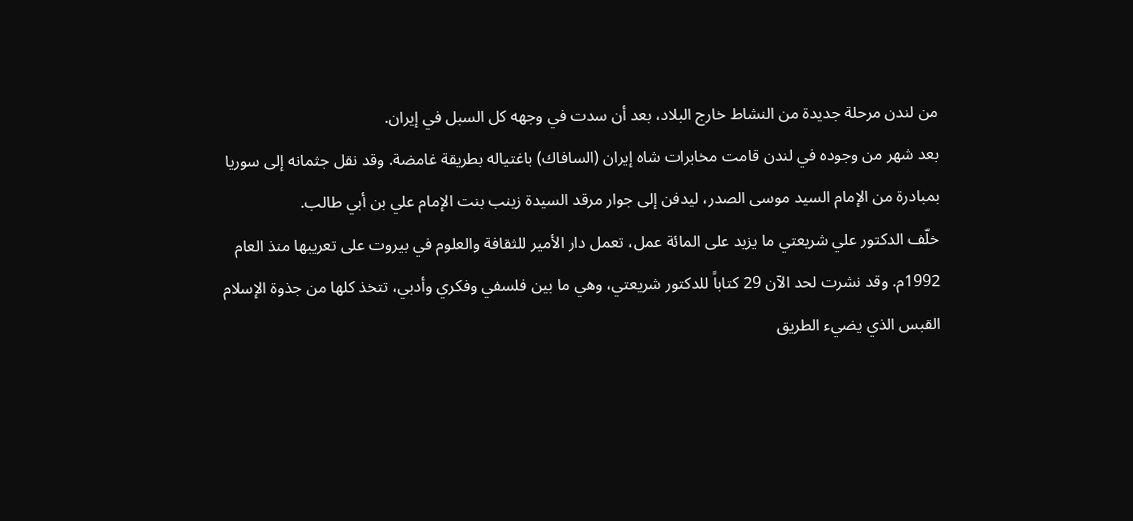من لندن مرحلة جديدة من النشاط خارج البلاد، بعد أن سدت في وجهه كل السبل في إيران.
بعد شهر من وجوده في لندن قامت مخابرات شاه إيران (السافاك) باغتياله بطريقة غامضة. وقد نقل جثمانه إلى سوريا بمبادرة من الإمام السيد موسى الصدر، ليدفن إلى جوار مرقد السيدة زينب بنت الإمام علي بن أبي طالب.
خلّف الدكتور علي شريعتي ما يزيد على المائة عمل، تعمل دار الأمير للثقافة والعلوم في بيروت على تعريبها منذ العام 1992م. وقد نشرت لحد الآن 29 كتاباً للدكتور شريعتي، وهي ما بين فلسفي وفكري وأدبي، تتخذ كلها من جذوة الإسلام القبس الذي يضيء الطريق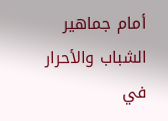أمام جماهير الشباب والأحرار في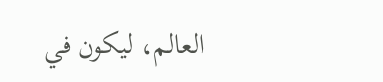العالم، ليكون في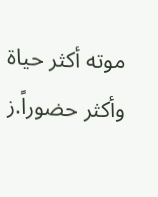موته أكثر حياة وأكثر حضوراً.ز